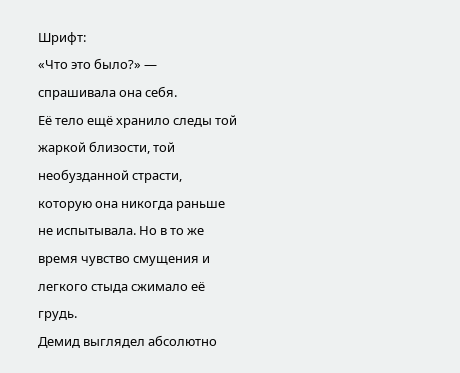Шрифт:
«Что это было?» — спрашивала она себя.
Её тело ещё хранило следы той жаркой близости, той необузданной страсти, которую она никогда раньше не испытывала. Но в то же время чувство смущения и легкого стыда сжимало её грудь.
Демид выглядел абсолютно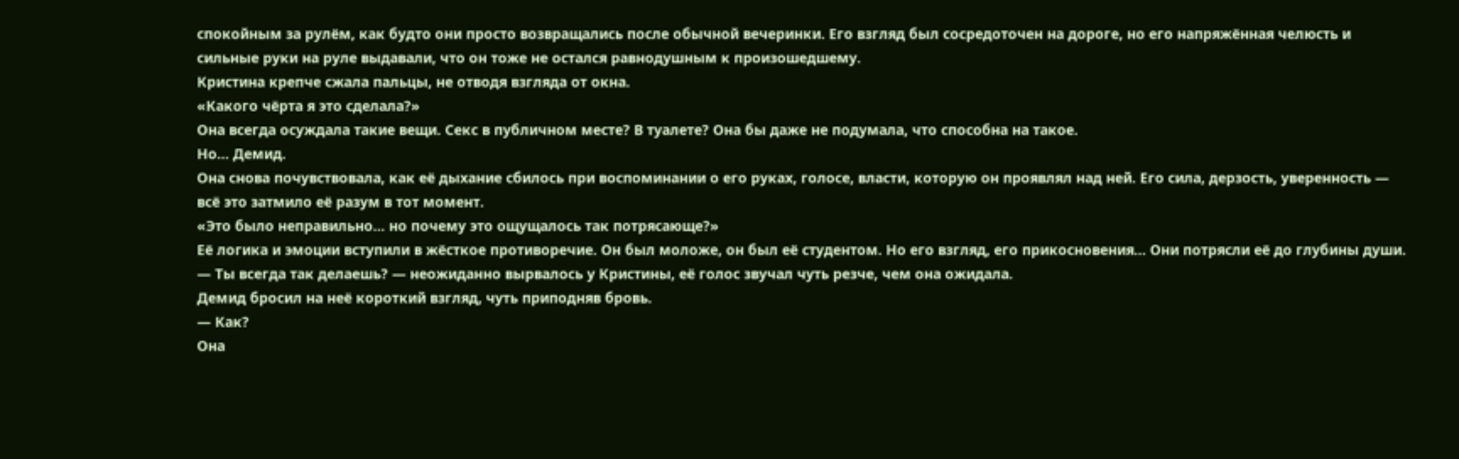спокойным за рулём, как будто они просто возвращались после обычной вечеринки. Его взгляд был сосредоточен на дороге, но его напряжённая челюсть и сильные руки на руле выдавали, что он тоже не остался равнодушным к произошедшему.
Кристина крепче сжала пальцы, не отводя взгляда от окна.
«Какого чёрта я это сделала?»
Она всегда осуждала такие вещи. Секс в публичном месте? В туалете? Она бы даже не подумала, что способна на такое.
Но… Демид.
Она снова почувствовала, как её дыхание сбилось при воспоминании о его руках, голосе, власти, которую он проявлял над ней. Его сила, дерзость, уверенность — всё это затмило её разум в тот момент.
«Это было неправильно… но почему это ощущалось так потрясающе?»
Её логика и эмоции вступили в жёсткое противоречие. Он был моложе, он был её студентом. Но его взгляд, его прикосновения… Они потрясли её до глубины души.
— Ты всегда так делаешь? — неожиданно вырвалось у Кристины, её голос звучал чуть резче, чем она ожидала.
Демид бросил на неё короткий взгляд, чуть приподняв бровь.
— Как?
Она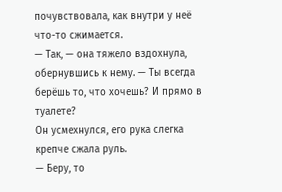почувствовала, как внутри у неё что-то сжимается.
— Так, — она тяжело вздохнула, обернувшись к нему. — Ты всегда берёшь то, что хочешь? И прямо в туалете?
Он усмехнулся, его рука слегка крепче сжала руль.
— Беру, то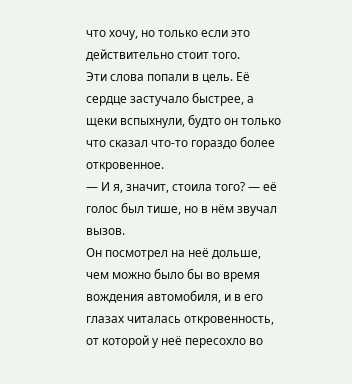что хочу, но только если это действительно стоит того.
Эти слова попали в цель. Её сердце застучало быстрее, а щеки вспыхнули, будто он только что сказал что-то гораздо более откровенное.
— И я, значит, стоила того? — её голос был тише, но в нём звучал вызов.
Он посмотрел на неё дольше, чем можно было бы во время вождения автомобиля, и в его глазах читалась откровенность, от которой у неё пересохло во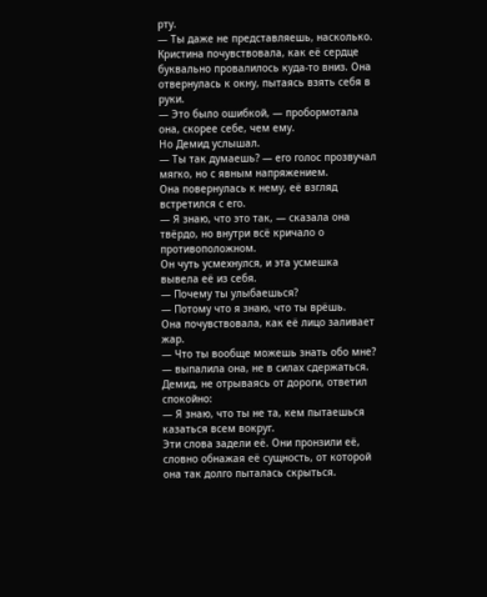рту.
— Ты даже не представляешь, насколько.
Кристина почувствовала, как её сердце буквально провалилось куда-то вниз. Она отвернулась к окну, пытаясь взять себя в руки.
— Это было ошибкой, — пробормотала она, скорее себе, чем ему.
Но Демид услышал.
— Ты так думаешь? — его голос прозвучал мягко, но с явным напряжением.
Она повернулась к нему, её взгляд встретился с его.
— Я знаю, что это так, — сказала она твёрдо, но внутри всё кричало о противоположном.
Он чуть усмехнулся, и эта усмешка вывела её из себя.
— Почему ты улыбаешься?
— Потому что я знаю, что ты врёшь.
Она почувствовала, как её лицо заливает жар.
— Что ты вообще можешь знать обо мне? — выпалила она, не в силах сдержаться.
Демид, не отрываясь от дороги, ответил спокойно:
— Я знаю, что ты не та, кем пытаешься казаться всем вокруг.
Эти слова задели её. Они пронзили её, словно обнажая её сущность, от которой она так долго пыталась скрыться.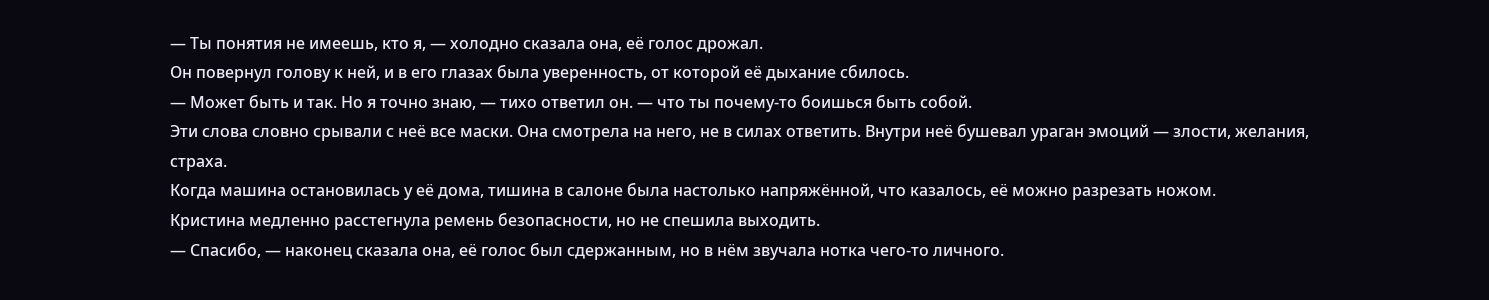— Ты понятия не имеешь, кто я, — холодно сказала она, её голос дрожал.
Он повернул голову к ней, и в его глазах была уверенность, от которой её дыхание сбилось.
— Может быть и так. Но я точно знаю, — тихо ответил он. — что ты почему-то боишься быть собой.
Эти слова словно срывали с неё все маски. Она смотрела на него, не в силах ответить. Внутри неё бушевал ураган эмоций — злости, желания, страха.
Когда машина остановилась у её дома, тишина в салоне была настолько напряжённой, что казалось, её можно разрезать ножом.
Кристина медленно расстегнула ремень безопасности, но не спешила выходить.
— Спасибо, — наконец сказала она, её голос был сдержанным, но в нём звучала нотка чего-то личного.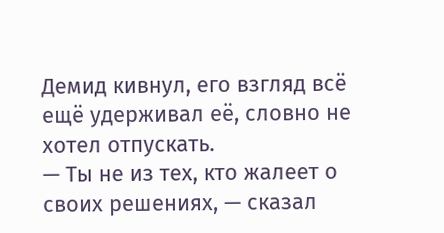Демид кивнул, его взгляд всё ещё удерживал её, словно не хотел отпускать.
— Ты не из тех, кто жалеет о своих решениях, — сказал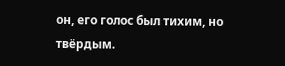он, его голос был тихим, но твёрдым.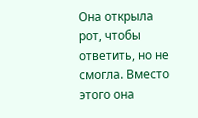Она открыла рот, чтобы ответить, но не смогла. Вместо этого она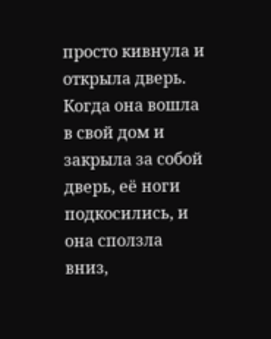просто кивнула и открыла дверь.
Когда она вошла в свой дом и закрыла за собой дверь, её ноги подкосились, и она сползла вниз,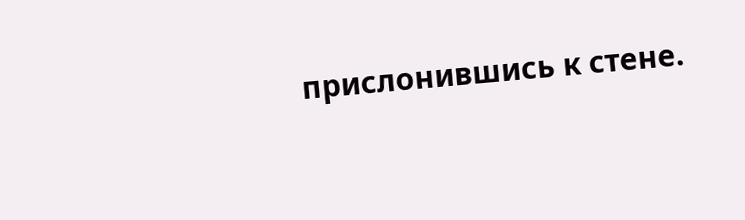прислонившись к стене.